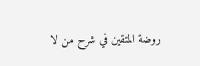روضة المتقين في شرح من لا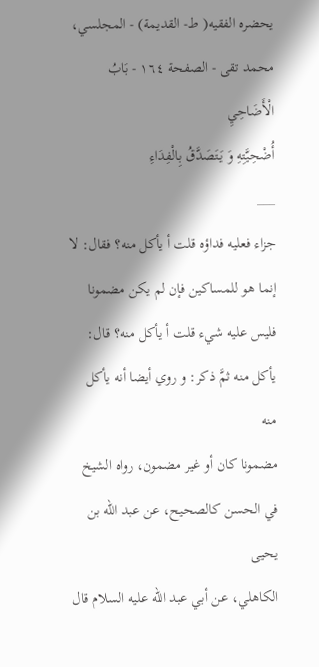يحضره الفقيه( ط- القديمة) - المجلسي، محمد تقى - الصفحة ١٦٤ - بَابُ الْأَضَاحِيِ
أُضْحِيَّتِهِ وَ يَتَصَدَّقُ بِالْفِدَاءِ
___
جزاء فعليه فداؤه قلت أ يأكل منه؟ فقال: لا إنما هو للمساكين فإن لم يكن مضمونا
فليس عليه شيء قلت أ يأكل منه؟ قال: يأكل منه ثمَّ ذكر: و روي أيضا أنه يأكل منه
مضمونا كان أو غير مضمون، رواه الشيخ في الحسن كالصحيح، عن عبد الله بن يحيى
الكاهلي، عن أبي عبد الله عليه السلام قال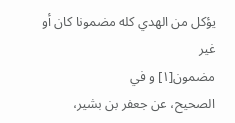يؤكل من الهدي كله مضمونا كان أو غير
مضمون[١] و في
الصحيح، عن جعفر بن بشير،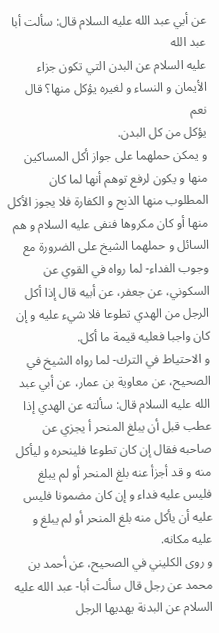عن أبي عبد الله عليه السلام قال: سألت أبا عبد الله
عليه السلام عن البدن التي تكون جزاء الأيمان و النساء و لغيره يؤكل منها؟ قال نعم
يؤكل من كل البدن.
و يمكن حملهما على جواز أكل المساكين منها و يكون لرفع توهم أنها لما كان المطلوب منها الذبح و الكفارة فلا يجوز الأكل منها أو كان مكروها فنفى عليه السلام و هم السائل و حملهما الشيخ على الضرورة مع وجوب الفداء- لما رواه في القوي عن السكوني، عن جعفر، عن أبيه قال إذا أكل الرجل من الهدي تطوعا فلا شيء عليه و إن كان واجبا فعليه قيمة ما أكل.
و الاحتياط في الترك- لما رواه الشيخ في الصحيح، عن معاوية بن عمار، عن أبي عبد الله عليه السلام قال: سألته عن الهدي إذا عطب قبل أن يبلغ المنحر أ يجزي عن صاحبه فقال إن كان تطوعا فلينحره و ليأكل منه و قد أجزأ عنه بلغ المنحر أو لم يبلغ فليس عليه فداء و إن كان مضمونا فليس عليه أن يأكل منه بلغ المنحر أو لم يبلغ و عليه مكانه.
و روى الكليني في الصحيح، عن أحمد بن محمد عن رجل قال سألت أبا- عبد الله عليه السلام عن البدنة يهديها الرجل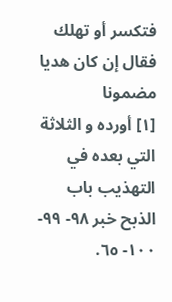فتكسر أو تهلك فقال إن كان هديا مضمونا
[١] أورده و الثلاثة التي بعده في التهذيب باب الذبح خبر ٩٨- ٩٩- ١٠٠- ٦٥.